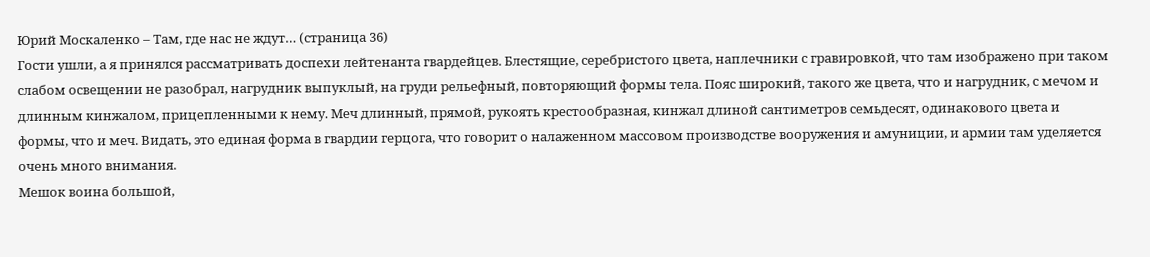Юрий Москаленко – Там, где нас не ждут… (страница 36)
Гости ушли, а я принялся рассматривать доспехи лейтенанта гвардейцев. Блестящие, серебристого цвета, наплечники с гравировкой, что там изображено при таком слабом освещении не разобрал, нагрудник выпуклый, на груди рельефный, повторяющий формы тела. Пояс широкий, такого же цвета, что и нагрудник, с мечом и длинным кинжалом, прицепленными к нему. Меч длинный, прямой, рукоять крестообразная, кинжал длиной сантиметров семьдесят, одинакового цвета и формы, что и меч. Видать, это единая форма в гвардии герцога, что говорит о налаженном массовом производстве вооружения и амуниции, и армии там уделяется очень много внимания.
Мешок воина большой,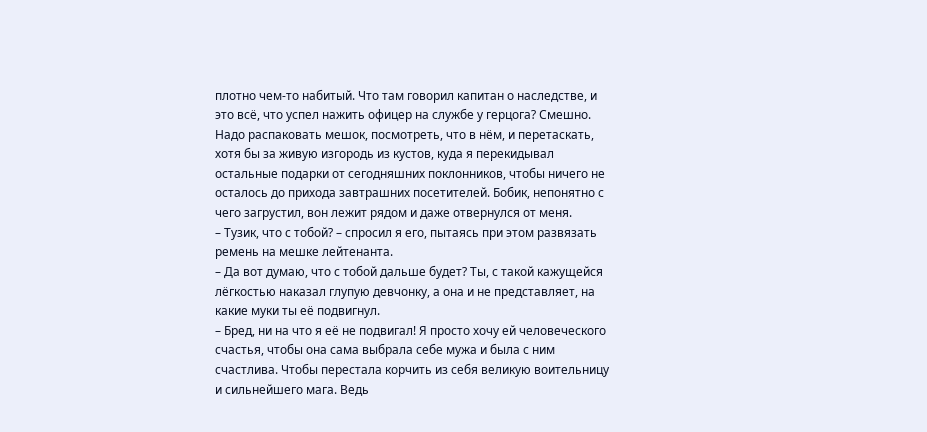плотно чем-то набитый. Что там говорил капитан о наследстве, и это всё, что успел нажить офицер на службе у герцога? Смешно.
Надо распаковать мешок, посмотреть, что в нём, и перетаскать, хотя бы за живую изгородь из кустов, куда я перекидывал остальные подарки от сегодняшних поклонников, чтобы ничего не осталось до прихода завтрашних посетителей. Бобик, непонятно с чего загрустил, вон лежит рядом и даже отвернулся от меня.
– Тузик, что с тобой? – спросил я его, пытаясь при этом развязать ремень на мешке лейтенанта.
– Да вот думаю, что с тобой дальше будет? Ты, с такой кажущейся лёгкостью наказал глупую девчонку, а она и не представляет, на какие муки ты её подвигнул.
– Бред, ни на что я её не подвигал! Я просто хочу ей человеческого счастья, чтобы она сама выбрала себе мужа и была с ним счастлива. Чтобы перестала корчить из себя великую воительницу и сильнейшего мага. Ведь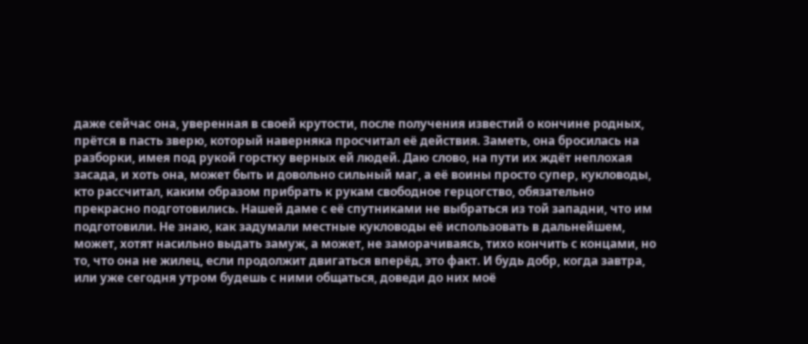даже сейчас она, уверенная в своей крутости, после получения известий о кончине родных, прётся в пасть зверю, который наверняка просчитал её действия. Заметь, она бросилась на разборки, имея под рукой горстку верных ей людей. Даю слово, на пути их ждёт неплохая засада, и хоть она, может быть и довольно сильный маг, а её воины просто супер, кукловоды, кто рассчитал, каким образом прибрать к рукам свободное герцогство, обязательно прекрасно подготовились. Нашей даме с её спутниками не выбраться из той западни, что им подготовили. Не знаю, как задумали местные кукловоды её использовать в дальнейшем, может, хотят насильно выдать замуж, а может, не заморачиваясь, тихо кончить с концами, но то, что она не жилец, если продолжит двигаться вперёд, это факт. И будь добр, когда завтра, или уже сегодня утром будешь с ними общаться, доведи до них моё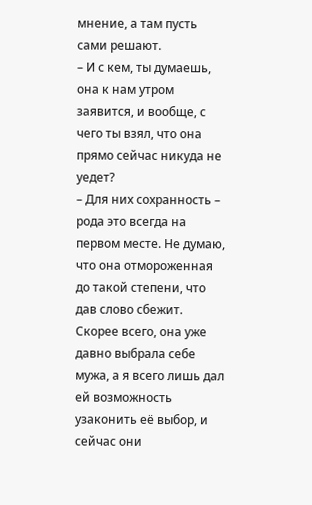мнение, а там пусть сами решают.
– И с кем, ты думаешь, она к нам утром заявится, и вообще, с чего ты взял, что она прямо сейчас никуда не уедет?
– Для них сохранность – рода это всегда на первом месте. Не думаю, что она отмороженная до такой степени, что дав слово сбежит. Скорее всего, она уже давно выбрала себе мужа, а я всего лишь дал ей возможность узаконить её выбор, и сейчас они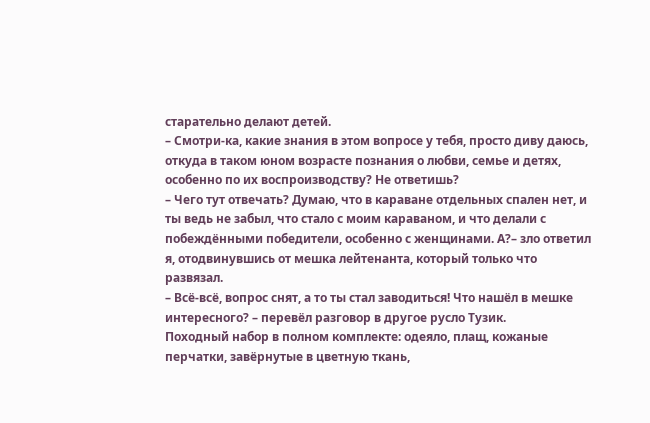старательно делают детей.
– Смотри-ка, какие знания в этом вопросе у тебя, просто диву даюсь, откуда в таком юном возрасте познания о любви, семье и детях, особенно по их воспроизводству? Не ответишь?
– Чего тут отвечать? Думаю, что в караване отдельных спален нет, и ты ведь не забыл, что стало с моим караваном, и что делали с побеждёнными победители, особенно с женщинами. А?– зло ответил я, отодвинувшись от мешка лейтенанта, который только что развязал.
– Всё-всё, вопрос снят, а то ты стал заводиться! Что нашёл в мешке интересного? – перевёл разговор в другое русло Тузик.
Походный набор в полном комплекте: одеяло, плащ, кожаные перчатки, завёрнутые в цветную ткань,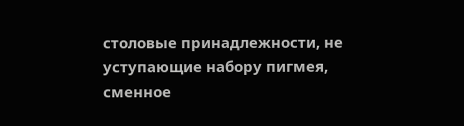столовые принадлежности, не уступающие набору пигмея, сменное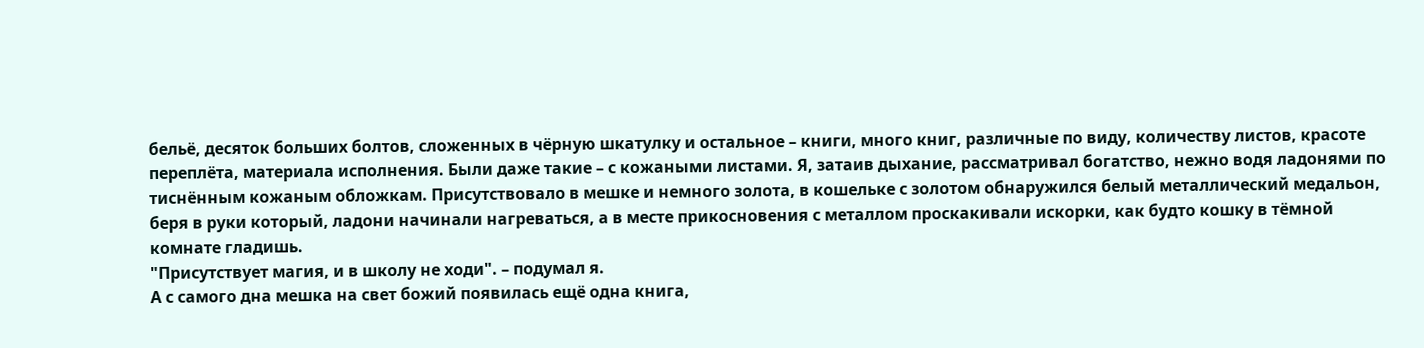бельё, десяток больших болтов, сложенных в чёрную шкатулку и остальное – книги, много книг, различные по виду, количеству листов, красоте переплёта, материала исполнения. Были даже такие – с кожаными листами. Я, затаив дыхание, рассматривал богатство, нежно водя ладонями по тиснённым кожаным обложкам. Присутствовало в мешке и немного золота, в кошельке с золотом обнаружился белый металлический медальон, беря в руки который, ладони начинали нагреваться, а в месте прикосновения с металлом проскакивали искорки, как будто кошку в тёмной комнате гладишь.
"Присутствует магия, и в школу не ходи". – подумал я.
А с самого дна мешка на свет божий появилась ещё одна книга,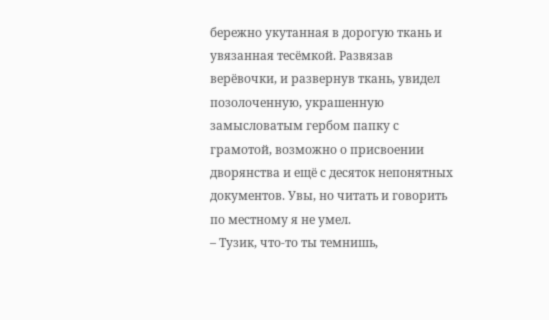бережно укутанная в дорогую ткань и увязанная тесёмкой. Развязав верёвочки, и развернув ткань, увидел позолоченную, украшенную замысловатым гербом папку с грамотой, возможно о присвоении дворянства и ещё с десяток непонятных документов. Увы, но читать и говорить по местному я не умел.
– Тузик, что-то ты темнишь,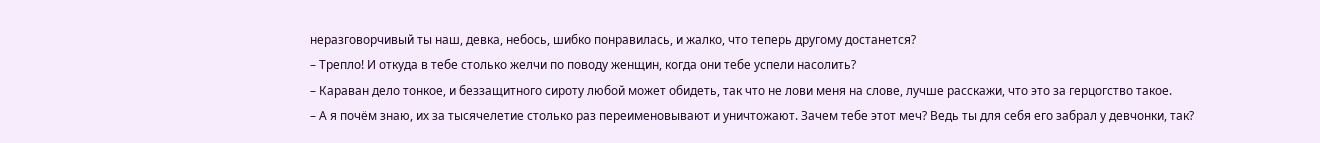неразговорчивый ты наш, девка, небось, шибко понравилась, и жалко, что теперь другому достанется?
– Трепло! И откуда в тебе столько желчи по поводу женщин, когда они тебе успели насолить?
– Караван дело тонкое, и беззащитного сироту любой может обидеть, так что не лови меня на слове, лучше расскажи, что это за герцогство такое.
– А я почём знаю, их за тысячелетие столько раз переименовывают и уничтожают. Зачем тебе этот меч? Ведь ты для себя его забрал у девчонки, так?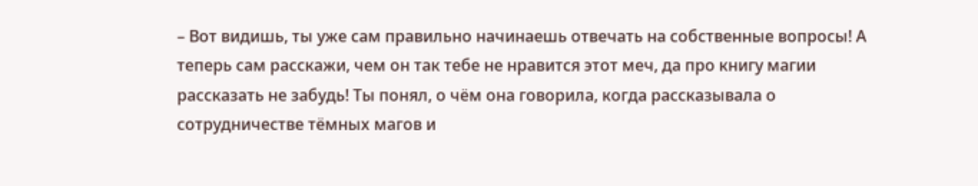– Вот видишь, ты уже сам правильно начинаешь отвечать на собственные вопросы! А теперь сам расскажи, чем он так тебе не нравится этот меч, да про книгу магии рассказать не забудь! Ты понял, о чём она говорила, когда рассказывала о сотрудничестве тёмных магов и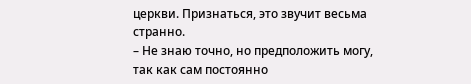церкви. Признаться, это звучит весьма странно.
– Не знаю точно, но предположить могу, так как сам постоянно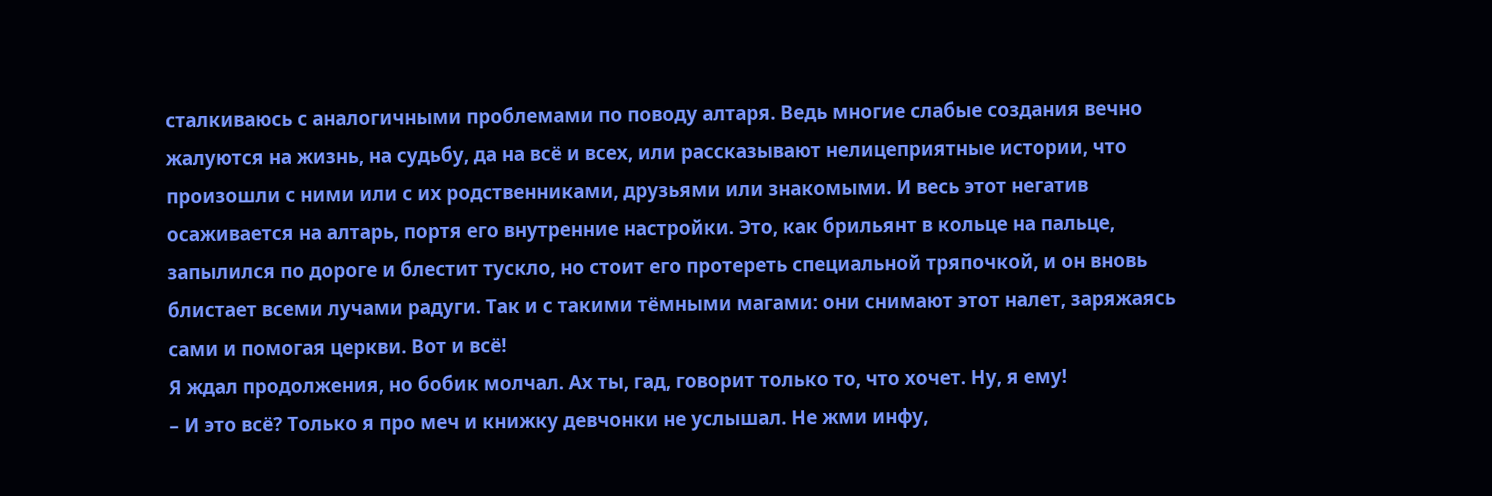сталкиваюсь с аналогичными проблемами по поводу алтаря. Ведь многие слабые создания вечно жалуются на жизнь, на судьбу, да на всё и всех, или рассказывают нелицеприятные истории, что произошли с ними или с их родственниками, друзьями или знакомыми. И весь этот негатив осаживается на алтарь, портя его внутренние настройки. Это, как брильянт в кольце на пальце, запылился по дороге и блестит тускло, но стоит его протереть специальной тряпочкой, и он вновь блистает всеми лучами радуги. Так и с такими тёмными магами: они снимают этот налет, заряжаясь сами и помогая церкви. Вот и всё!
Я ждал продолжения, но бобик молчал. Ах ты, гад, говорит только то, что хочет. Ну, я ему!
– И это всё? Только я про меч и книжку девчонки не услышал. Не жми инфу,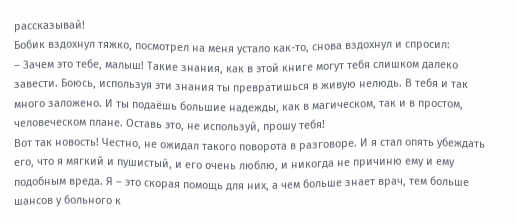рассказывай!
Бобик вздохнул тяжко, посмотрел на меня устало как-то, снова вздохнул и спросил:
– Зачем это тебе, малыш! Такие знания, как в этой книге могут тебя слишком далеко завести. Боюсь, используя эти знания ты превратишься в живую нелюдь. В тебя и так много заложено. И ты подаёшь большие надежды, как в магическом, так и в простом, человеческом плане. Оставь это, не используй, прошу тебя!
Вот так новость! Честно, не ожидал такого поворота в разговоре. И я стал опять убеждать его, что я мягкий и пушистый, и его очень люблю, и никогда не причиню ему и ему подобным вреда. Я – это скорая помощь для них, а чем больше знает врач, тем больше шансов у больного к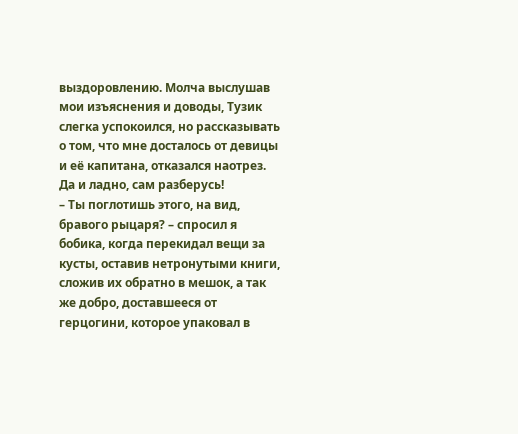выздоровлению. Молча выслушав мои изъяснения и доводы, Тузик слегка успокоился, но рассказывать о том, что мне досталось от девицы и её капитана, отказался наотрез. Да и ладно, сам разберусь!
– Ты поглотишь этого, на вид, бравого рыцаря? – спросил я бобика, когда перекидал вещи за кусты, оставив нетронутыми книги, сложив их обратно в мешок, а так же добро, доставшееся от герцогини, которое упаковал в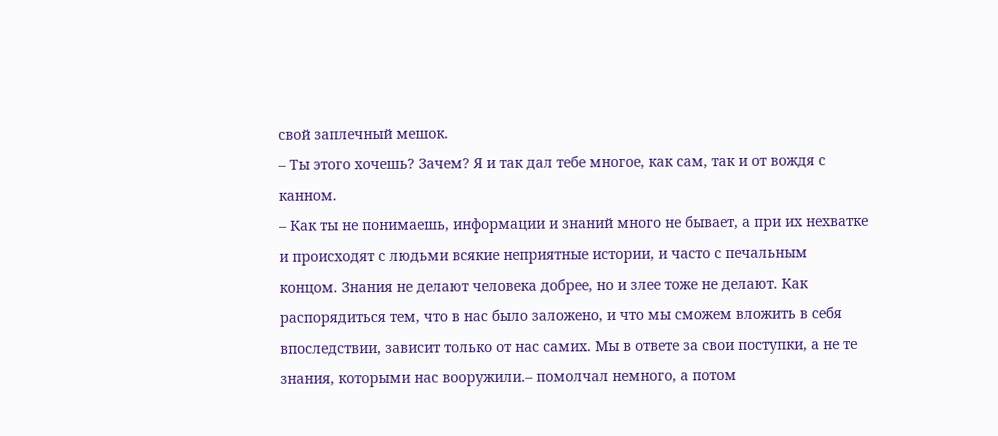свой заплечный мешок.
– Ты этого хочешь? Зачем? Я и так дал тебе многое, как сам, так и от вождя с канном.
– Как ты не понимаешь, информации и знаний много не бывает, а при их нехватке и происходят с людьми всякие неприятные истории, и часто с печальным концом. Знания не делают человека добрее, но и злее тоже не делают. Как распорядиться тем, что в нас было заложено, и что мы сможем вложить в себя впоследствии, зависит только от нас самих. Мы в ответе за свои поступки, а не те знания, которыми нас вооружили.– помолчал немного, а потом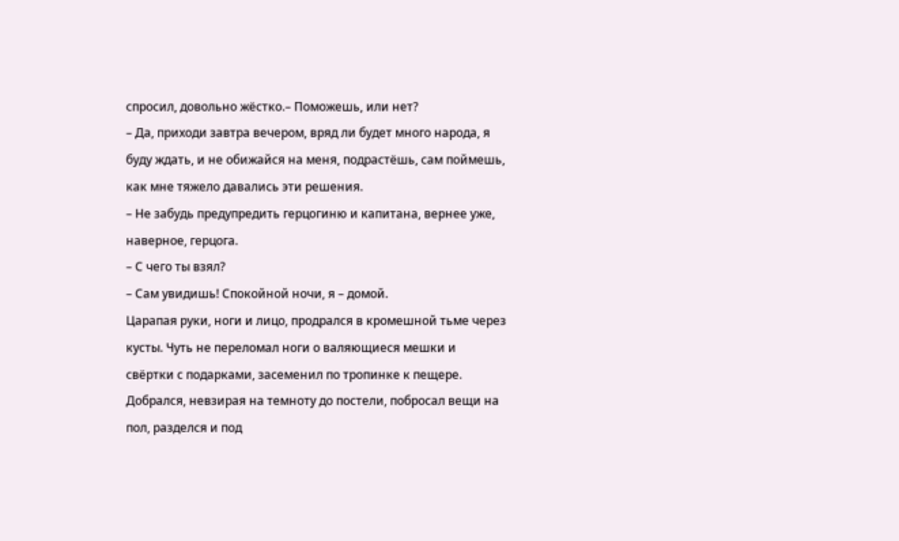спросил, довольно жёстко.– Поможешь, или нет?
– Да, приходи завтра вечером, вряд ли будет много народа, я буду ждать, и не обижайся на меня, подрастёшь, сам поймешь, как мне тяжело давались эти решения.
– Не забудь предупредить герцогиню и капитана, вернее уже, наверное, герцога.
– С чего ты взял?
– Сам увидишь! Спокойной ночи, я – домой.
Царапая руки, ноги и лицо, продрался в кромешной тьме через кусты. Чуть не переломал ноги о валяющиеся мешки и свёртки с подарками, засеменил по тропинке к пещере. Добрался, невзирая на темноту до постели, побросал вещи на пол, разделся и под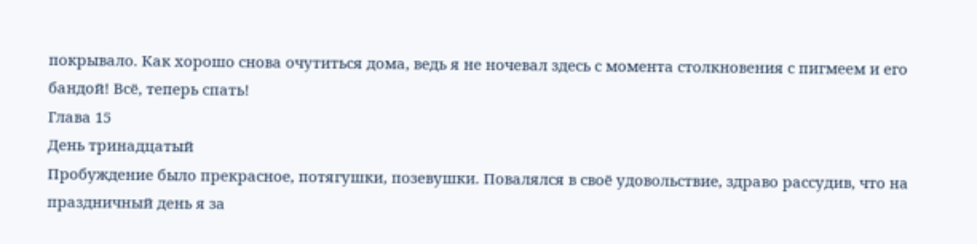покрывало. Как хорошо снова очутиться дома, ведь я не ночевал здесь с момента столкновения с пигмеем и его бандой! Всё, теперь спать!
Глава 15
День тринадцатый
Пробуждение было прекрасное, потягушки, позевушки. Повалялся в своё удовольствие, здраво рассудив, что на праздничный день я за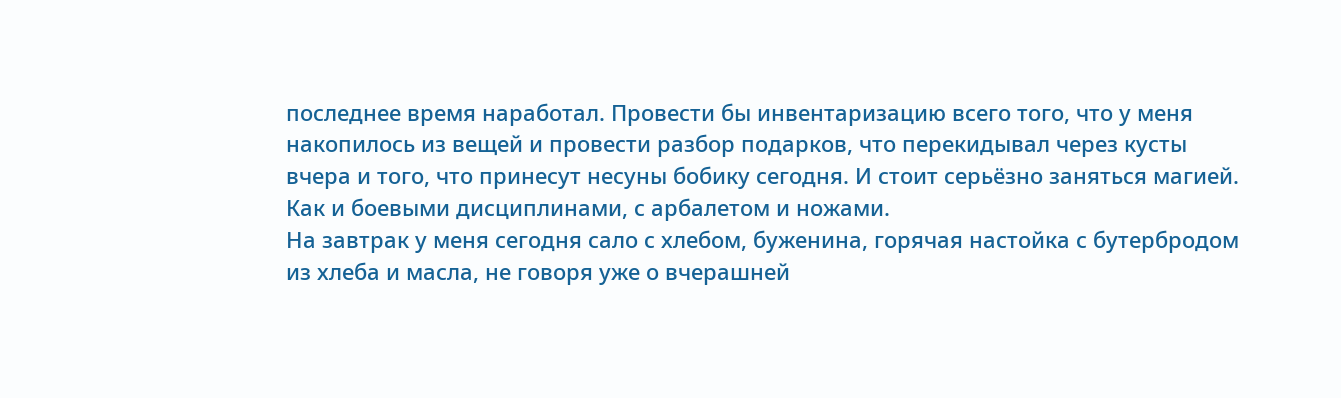последнее время наработал. Провести бы инвентаризацию всего того, что у меня накопилось из вещей и провести разбор подарков, что перекидывал через кусты вчера и того, что принесут несуны бобику сегодня. И стоит серьёзно заняться магией. Как и боевыми дисциплинами, с арбалетом и ножами.
На завтрак у меня сегодня сало с хлебом, буженина, горячая настойка с бутербродом из хлеба и масла, не говоря уже о вчерашней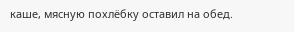каше, мясную похлёбку оставил на обед.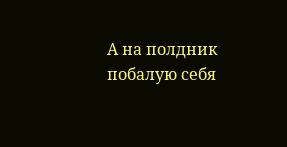А на полдник побалую себя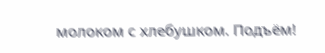молоком с хлебушком. Подъём!